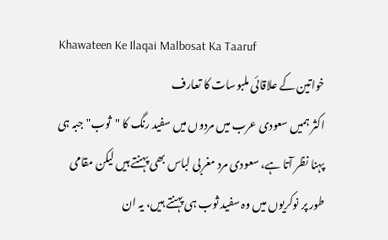Khawateen Ke Ilaqai Malbosat Ka Taaruf
خواتین کے علاقائی ملبوسات کا تعارف
اکثر ہمیں سعودی عرب میں مردوں میں سفید رنگ کا "ثوب" جبہ ہی پہنا نظر آتا ہے، سعودی مرد مغربی لباس بھی پہنتے ہیں لیکن مقامی طور پر نوکریوں میں وہ سفید ثوب ہی پہنتے ہیں، یہ ان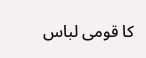کا قومی لباس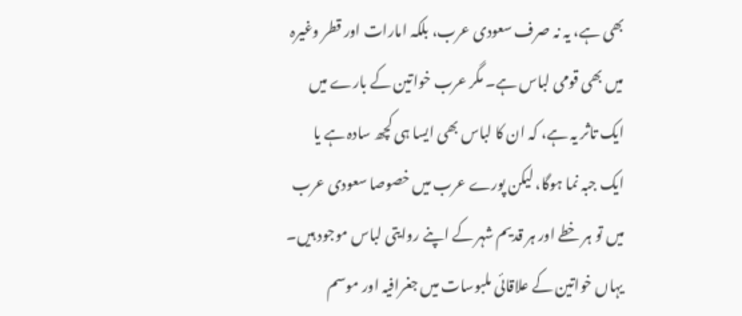بھی ہے، یہ نہ صرف سعودی عرب، بلکہ امارات اور قطر وغیرہ میں بھی قومی لباس ہے۔ مگر عرب خواتین کے بارے میں ایک تاثر یہ ہے، کہ ان کا لباس بھی ایسا ہی کچھ سادہ ہے یا ایک جبہ نما ہوگا، لیکن پورے عرب میں خصوصا سعودی عرب میں تو ہر خطے اور ہر قدیم شہر کے اپنے روایتی لباس موجود ہیں۔ یہاں خواتین کے علاقائی ملبوسات میں جغرافیہ اور موسم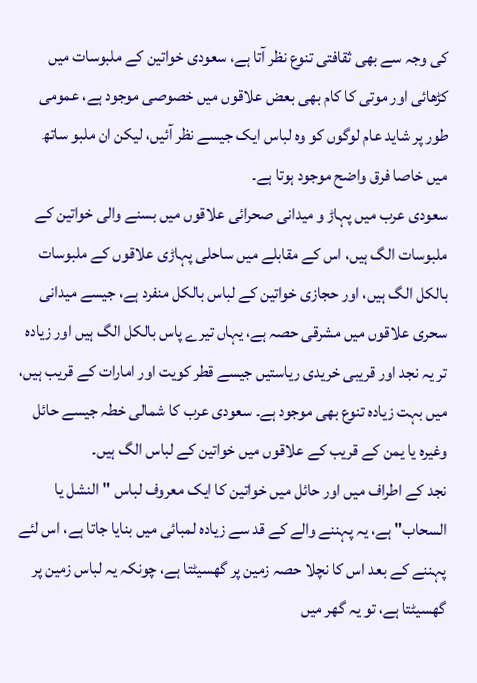کی وجہ سے بھی ثقافتی تنوع نظر آتا ہے، سعودی خواتین کے ملبوسات میں کڑھائی اور موتی کا کام بھی بعض علاقوں میں خصوصی موجود ہے، عمومی طور پر شاید عام لوگوں کو وہ لباس ایک جیسے نظر آئیں، لیکن ان ملبو ساتھ میں خاصا فرق واضح موجود ہوتا ہے۔
سعودی عرب میں پہاڑ و میدانی صحرائی علاقوں میں بسنے والی خواتین کے ملبوسات الگ ہیں، اس کے مقابلے میں ساحلی پہاڑی علاقوں کے ملبوسات بالکل الگ ہیں، اور حجازی خواتین کے لباس بالکل منفرد ہے، جیسے میدانی سحری علاقوں میں مشرقی حصہ ہے، یہاں تیرے پاس بالکل الگ ہیں اور زیادہ تر یہ نجد اور قریبی خریدی ریاستیں جیسے قطر کویت اور امارات کے قریب ہیں، میں بہت زیادہ تنوع بھی موجود ہے۔ سعودی عرب کا شمالی خطہ جیسے حائل وغیرہ یا یمن کے قریب کے علاقوں میں خواتین کے لباس الگ ہیں۔
نجد کے اطراف میں اور حائل میں خواتین کا ایک معروف لباس "النشل یا السحاب" ہے، یہ پہننے والے کے قد سے زیادہ لمبائی میں بنایا جاتا ہے، اس لئے پہننے کے بعد اس کا نچلا حصہ زمین پر گھسیٹتا ہے، چونکہ یہ لباس زمین پر گھسیٹتا ہے، تو یہ گھر میں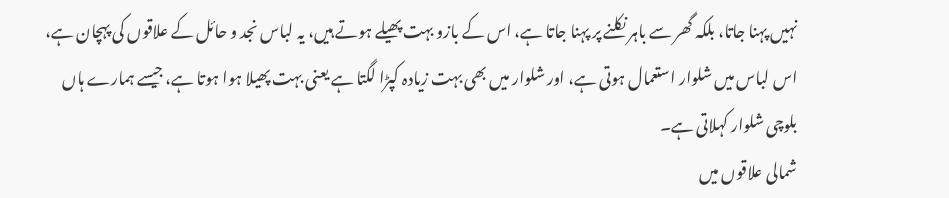نہیں پہنا جاتا، بلکہ گھر سے باہر نکلنے پر پہنا جاتا ہے، اس کے بازو بہت پھیلے ہوتے ہیں، یہ لباس نجد و حائل کے علاقوں کی پہچان ہے، اس لباس میں شلوار استعمال ہوتی ہے، اور شلوار میں بھی بہت زیادہ کپڑا لگتا ہے یعنی بہت پھیلا ہوا ہوتا ہے، جیسے ہمارے ہاں بلوچی شلوار کہلاتی ہے۔
شمالی علاقوں میں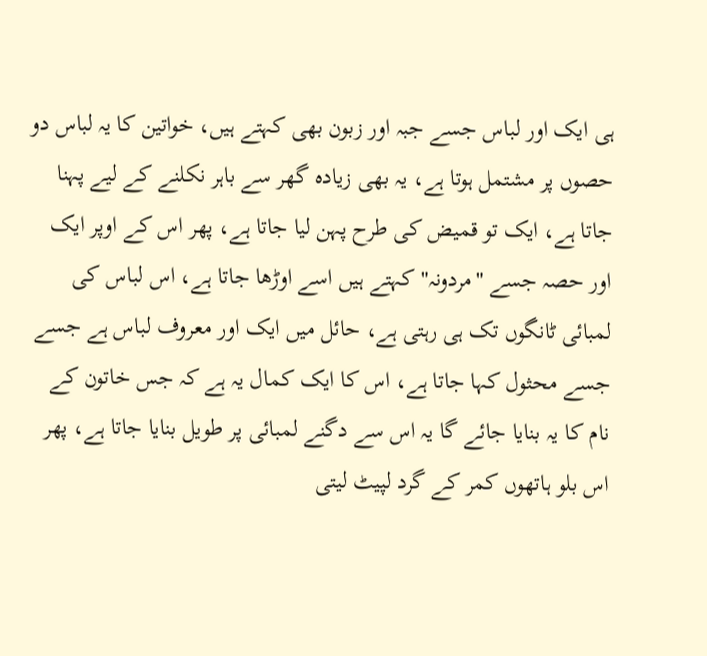ہی ایک اور لباس جسے جبہ اور زبون بھی کہتے ہیں، خواتین کا یہ لباس دو حصوں پر مشتمل ہوتا ہے، یہ بھی زیادہ گھر سے باہر نکلنے کے لیے پہنا جاتا ہے، ایک تو قمیض کی طرح پہن لیا جاتا ہے، پھر اس کے اوپر ایک اور حصہ جسے "مردونہ" کہتے ہیں اسے اوڑھا جاتا ہے، اس لباس کی لمبائی ٹانگوں تک ہی رہتی ہے، حائل میں ایک اور معروف لباس ہے جسے جسے محثول کہا جاتا ہے، اس کا ایک کمال یہ ہے کہ جس خاتون کے نام کا یہ بنایا جائے گا یہ اس سے دگنے لمبائی پر طویل بنایا جاتا ہے، پھر اس بلو ہاتھوں کمر کے گرد لپیٹ لیتی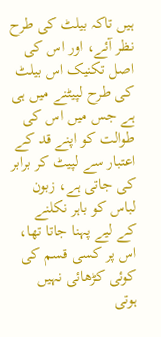ہیں تاکہ بیلٹ کی طرح نظر آئے، اور اس کی اصل تکنیک اس بیلٹ کی طرح لپیٹنے میں ہی ہے جس میں اس کی طوالت کو اپنے قد کے اعتبار سے لپیٹ کر برابر کی جاتی ہے، زبون لباس کو باہر نکلنے کے لیے پہنا جاتا تھا، اس پر کسی قسم کی کوئی کڑھائی نہیں ہوتی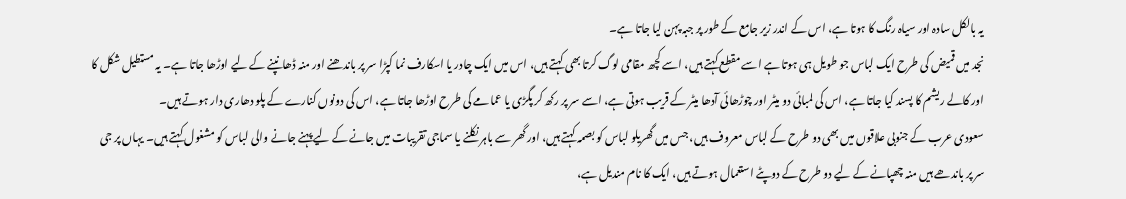یہ بالکل سادہ اور سیاہ رنگ کا ہوتا ہے، اس کے اندر زیر جامع کے طور پر جبہ پہن لیا جاتا ہے۔
نجد میں قمیض کی طرح ایک لباس جو طویل ہی ہوتا ہے اسے مقطع کہتے ہیں، اسے کچھ مقامی لوگ کرتا بھی کہتے ہیں، اس میں ایک چادر یا اسکارف نما کپڑا سر پر باندھنے اور منہ ڈھانپنے کے لیے اوڑھا جاتا ہے۔ یہ مستطیل شکل کا اور کالے ریشم کا پسند کیا جاتا ہے، اس کی لمبائی دو میٹر اور چوڑھائی آدھا میٹر کے قریب ہوتی ہے، اسے سر پر رکھ کر پگڑی یا عمامے کی طرح اوڑھا جاتا ہے، اس کی دونوں کنارے کے پلو دھاری دار ہوتے ہیں۔
سعودی عرب کے جنوبی علاقوں میں بھی دو طرح کے لباس معروف ہیں، جس میں گھریلو لباس کو بصمہ کہتے ہیں، اور گھر سے باہر نکلنے یا سماجی تقریبات میں جانے کے لیے پہنے جانے والی لباس کو مشغول کہتے ہیں۔ یہاں پر جی سر پر باندھے ہیں منہ چھپانے کے لیے دو طرح کے دوپٹے استعمال ہوتے ہیں، ایک کا نام مندیل ہے،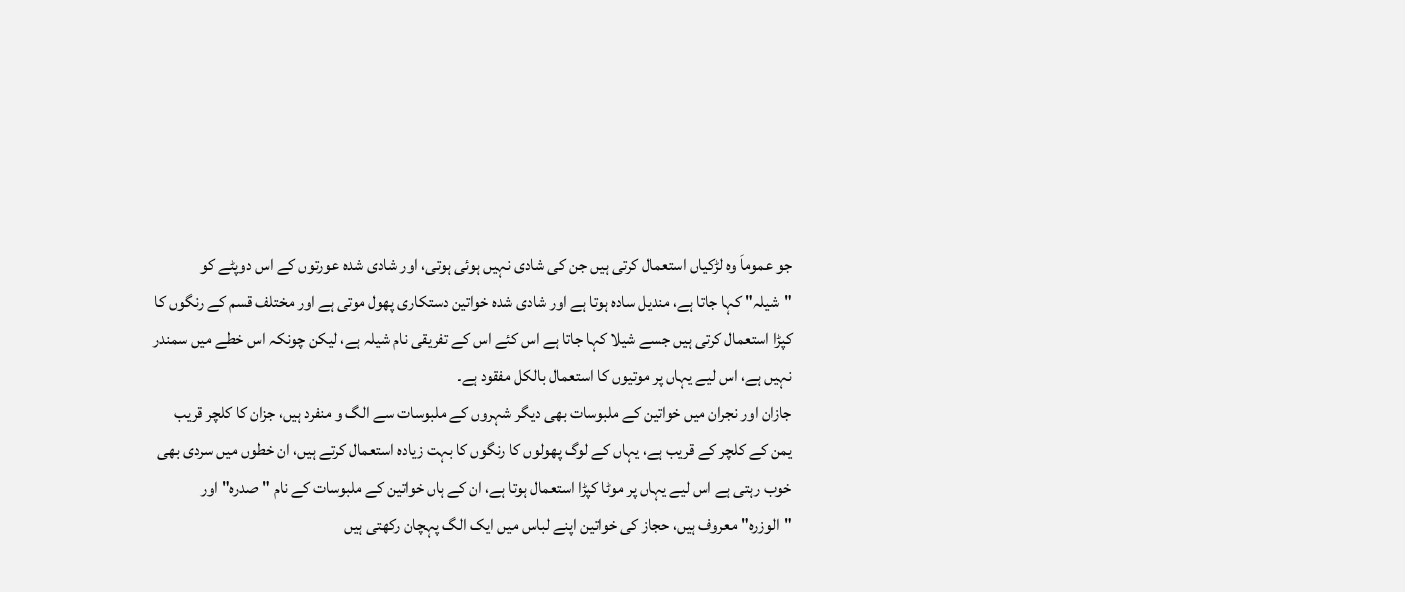جو عموماَ وہ لڑکیاں استعمال کرتی ہیں جن کی شادی نہیں ہوئی ہوتی، اور شادی شدہ عورتوں کے اس دوپٹے کو "شیلہ" کہا جاتا ہے، مندیل سادہ ہوتا ہے اور شادی شدہ خواتین دستکاری پھول موتی ہے اور مختلف قسم کے رنگوں کا کپڑا استعمال کرتی ہیں جسے شیلا کہا جاتا ہے اس کئے اس کے تفریقی نام شیلہ ہے، لیکن چونکہ اس خطے میں سمندر نہیں ہے، اس لیے یہاں پر موتیوں کا استعمال بالکل مفقود ہے۔
جازان اور نجران میں خواتین کے ملبوسات بھی دیگر شہروں کے ملبوسات سے الگ و منفرد ہیں، جزان کا کلچر قریب یمن کے کلچر کے قریب ہے، یہاں کے لوگ پھولوں کا رنگوں کا بہت زیادہ استعمال کرتے ہیں، ان خطوں میں سردی بھی خوب رہتی ہے اس لیے یہاں پر موٹا کپڑا استعمال ہوتا ہے، ان کے ہاں خواتین کے ملبوسات کے نام "صدرہ" اور "الوزرہ" معروف ہیں، حجاز کی خواتین اپنے لباس میں ایک الگ پہچان رکھتی ہیں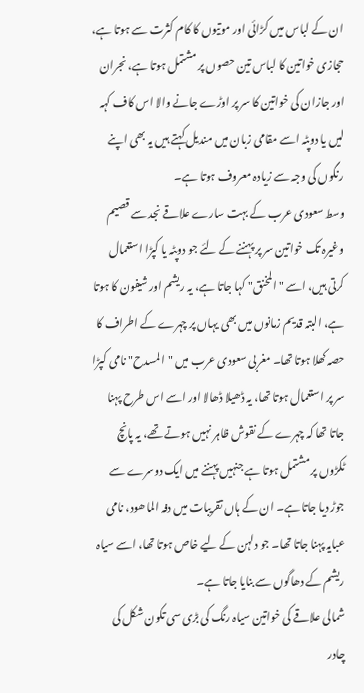ان کے لباس میں کڑائی اور موتیوں کا کام کثرت سے ہوتا ہے، حجازی خواتین کا لباس تین حصوں پر مشتمل ہوتا ہے، نجران اور جازان کی خواتین کا سر پر اوڑے جانے والا اس کاف کہہ لیں یا دوپٹہ اسے مقامی زبان میں مندیل کہتے ہیں یہ بھی اپنے رنگوں کی وجہ سے زیادہ معروف ہوتا ہے۔
وسط سعودی عرب کے بہت سارے علاقے نجد سے قصیم وغیرہ تک خواتین سر پر پہننے کے لئے جو دوپٹہ یا کپڑا استعمال کرتی ہیں، اسے "المخنق" کہا جاتا ہے، یہ ریشم اور شیفون کا ہوتا ہے، البتہ قدیم زمانوں میں بھی یہاں پر چہرے کے اطراف کا حصہ کھلا ہوتا تھا۔ مغربی سعودی عرب میں "المسدح" نامی کپڑا سر پر استعمال ہوتا تھا، یہ ڈھیلا ڈھالا اور اسے اس طرح پہنا جاتا تھا کہ چہرے کے نقوش ظاہر نہیں ہوتے تھے، یہ پانچ ٹکڑوں پر مشتمل ہوتا ہے جنہیں پہننے میں ایک دوسرے سے جوڑ دیا جاتا ہے۔ ان کے ہاں تقریبات میں دفہ الماھود، نامی عبایہ پہنا جاتا تھا۔ جو دلہن کے لیے خاص ہوتا تھا، اسے سیاہ ریشم کے دھاگوں سے بنایا جاتا ہے۔
شمالی علاقے کی خواتین سیاہ رنگ کی بڑی سی تکون شکل کی چادر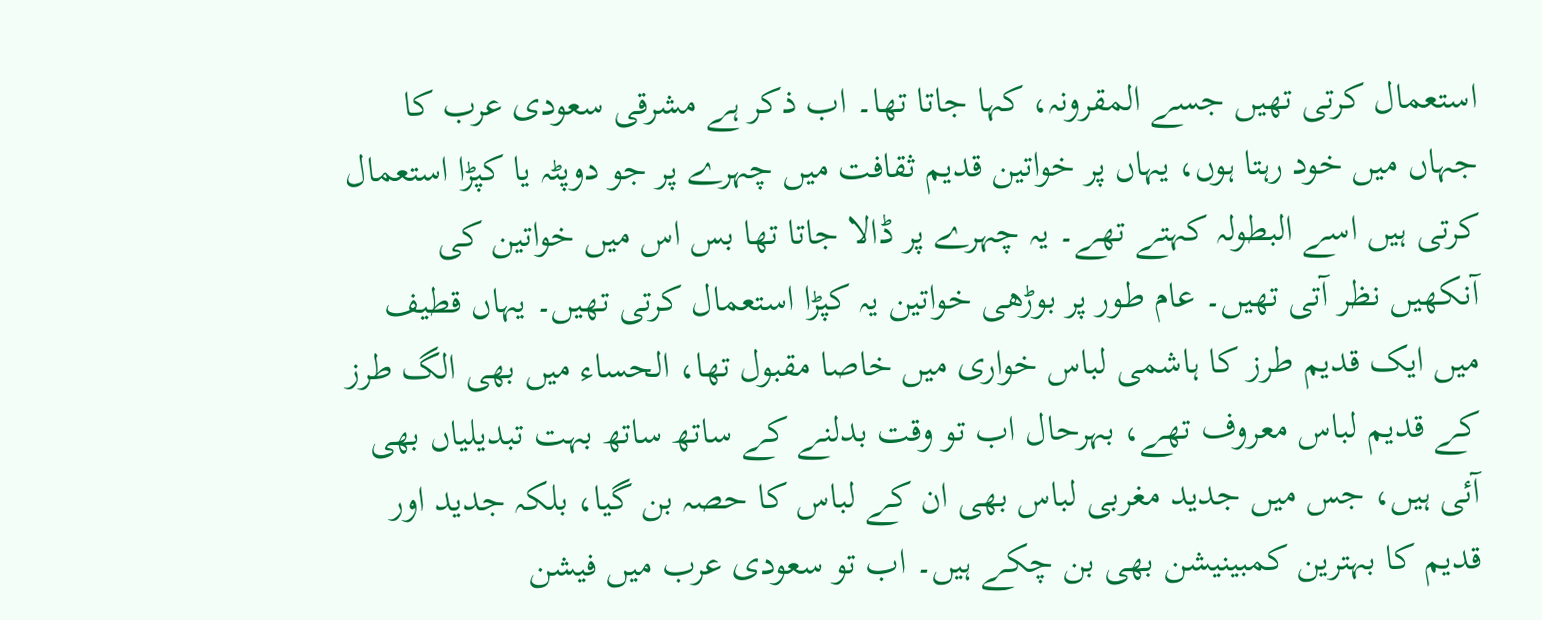استعمال کرتی تھیں جسے المقرونہ، کہا جاتا تھا۔ اب ذکر ہے مشرقی سعودی عرب کا جہاں میں خود رہتا ہوں، یہاں پر خواتین قدیم ثقافت میں چہرے پر جو دوپٹہ یا کپڑا استعمال کرتی ہیں اسے البطولہ کہتے تھے۔ یہ چہرے پر ڈالا جاتا تھا بس اس میں خواتین کی آنکھیں نظر آتی تھیں۔ عام طور پر بوڑھی خواتین یہ کپڑا استعمال کرتی تھیں۔ یہاں قطیف میں ایک قدیم طرز کا ہاشمی لباس خواری میں خاصا مقبول تھا، الحساء میں بھی الگ طرز کے قدیم لباس معروف تھے، بہرحال اب تو وقت بدلنے کے ساتھ ساتھ بہت تبدیلیاں بھی آئی ہیں، جس میں جدید مغربی لباس بھی ان کے لباس کا حصہ بن گیا، بلکہ جدید اور قدیم کا بہترین کمبینیشن بھی بن چکے ہیں۔ اب تو سعودی عرب میں فیشن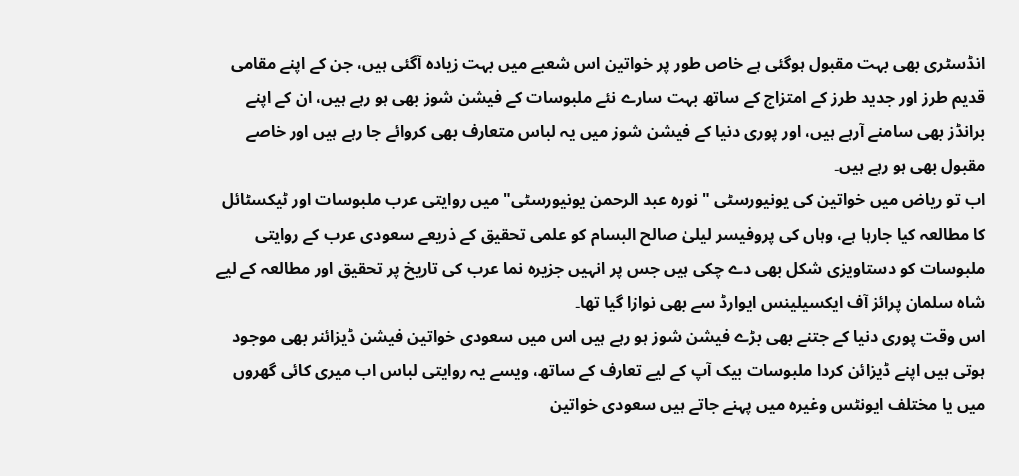انڈسٹری بھی بہت مقبول ہوگئی ہے خاص طور پر خواتین اس شعبے میں بہت زیادہ آگئی ہیں، جن کے اپنے مقامی قدیم طرز اور جدید طرز کے امتزاج کے ساتھ بہت سارے نئے ملبوسات کے فیشن شوز بھی ہو رہے ہیں، ان کے اپنے برانڈز بھی سامنے آرہے ہیں، اور پوری دنیا کے فیشن شوز میں یہ لباس متعارف بھی کروائے جا رہے ہیں اور خاصے مقبول بھی ہو رہے ہیں۔
اب تو ریاض میں خواتین کی یونیورسٹی "نورہ عبد الرحمن یونیورسٹی" میں روایتی عرب ملبوسات اور ٹیکسٹائل کا مطالعہ کیا جارہا ہے، وہاں کی پروفیسر لیلیٰ صالح البسام کو علمی تحقیق کے ذریعے سعودی عرب کے روایتی ملبوسات کو دستاویزی شکل بھی دے چکی ہیں جس پر انہیں جزیرہ نما عرب کی تاریخ پر تحقیق اور مطالعہ کے لیے شاہ سلمان پرائز آف ایکسیلینس ایوارڈ سے بھی نوازا گیا تھا۔
اس وقت پوری دنیا کے جتنے بھی بڑے فیشن شوز ہو رہے ہیں اس میں سعودی خواتین فیشن ڈیزائنر بھی موجود ہوتی ہیں اپنے ڈیزائن کردا ملبوسات بیک آپ کے لیے تعارف کے ساتھ، ویسے یہ روایتی لباس اب میری کائی گھروں میں یا مختلف ایونٹس وغیرہ میں پہنے جاتے ہیں سعودی خواتین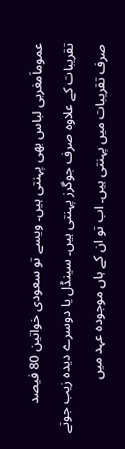عموماَمغربی لباس بھی پہنتی ہیں۔ ویسے تو سعودی خواتین 80 فیصد تقریبات کے علاوہ صرف جوگرز پہنتی ہیں۔ سینڈل یا دوسرے دیدہ زیب جوتے صرف تقریبات میں پہنتی ہیں۔ اب تو ان کے ہاں موجودہ عہد میں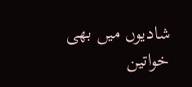شادیوں میں بھی خواتین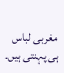مغربی لباس ہی پہنتی ہیں۔